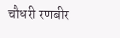चौधरी रणबीर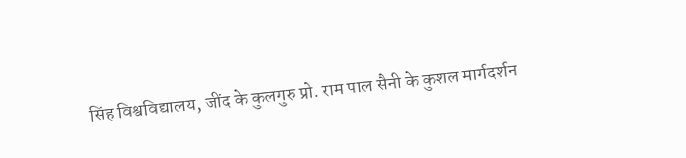सिंह विश्वविद्यालय, जींद के कुलगुरु प्रो. राम पाल सैनी के कुशल मार्गदर्शन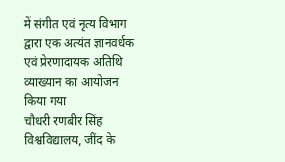में संगीत एवं नृत्य विभाग द्वारा एक अत्यंत ज्ञानवर्धक एवं प्रेरणादायक अतिथि व्याख्यान का आयोजन किया गया
चौधरी रणबीर सिंह विश्वविद्यालय, जींद के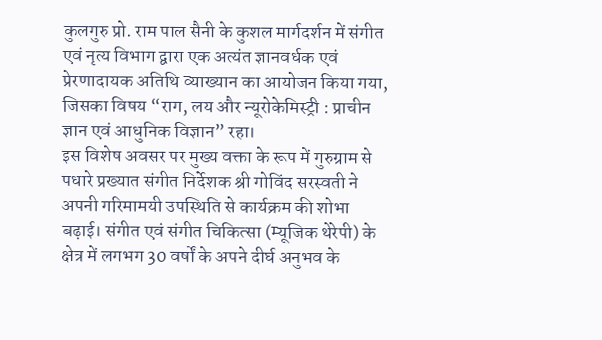कुलगुरु प्रो. राम पाल सैनी के कुशल मार्गदर्शन में संगीत एवं नृत्य विभाग द्वारा एक अत्यंत ज्ञानवर्धक एवं प्रेरणादायक अतिथि व्याख्यान का आयोजन किया गया, जिसका विषय “राग, लय और न्यूरोकेमिस्ट्री : प्राचीन ज्ञान एवं आधुनिक विज्ञान” रहा।
इस विशेष अवसर पर मुख्य वक्ता के रूप में गुरुग्राम से पधारे प्रख्यात संगीत निर्देशक श्री गोविंद सरस्वती ने अपनी गरिमामयी उपस्थिति से कार्यक्रम की शोभा बढ़ाई। संगीत एवं संगीत चिकित्सा (म्यूजिक थेरेपी) के क्षेत्र में लगभग 30 वर्षों के अपने दीर्घ अनुभव के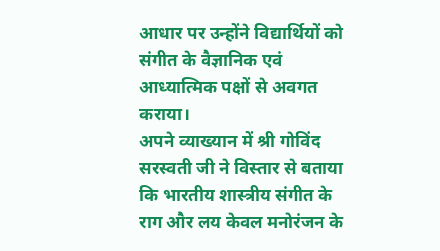आधार पर उन्होंने विद्यार्थियों को संगीत के वैज्ञानिक एवं आध्यात्मिक पक्षों से अवगत कराया।
अपने व्याख्यान में श्री गोविंद सरस्वती जी ने विस्तार से बताया कि भारतीय शास्त्रीय संगीत के राग और लय केवल मनोरंजन के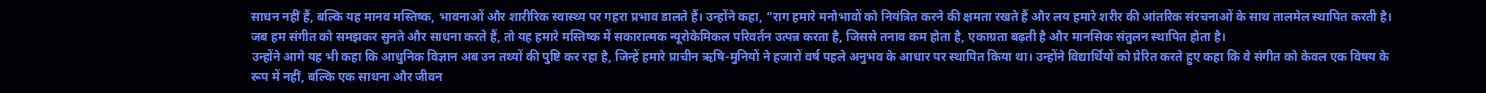साधन नहीं हैं, बल्कि यह मानव मस्तिष्क, भावनाओं और शारीरिक स्वास्थ्य पर गहरा प्रभाव डालते हैं। उन्होंने कहा, “राग हमारे मनोभावों को नियंत्रित करने की क्षमता रखते हैं और लय हमारे शरीर की आंतरिक संरचनाओं के साथ तालमेल स्थापित करती है। जब हम संगीत को समझकर सुनते और साधना करते हैं, तो यह हमारे मस्तिष्क में सकारात्मक न्यूरोकेमिकल परिवर्तन उत्पन्न करता है, जिससे तनाव कम होता है, एकाग्रता बढ़ती है और मानसिक संतुलन स्थापित होता है।
उन्होंने आगे यह भी कहा कि आधुनिक विज्ञान अब उन तथ्यों की पुष्टि कर रहा है, जिन्हें हमारे प्राचीन ऋषि-मुनियों ने हजारों वर्ष पहले अनुभव के आधार पर स्थापित किया था। उन्होंने विद्यार्थियों को प्रेरित करते हुए कहा कि वे संगीत को केवल एक विषय के रूप में नहीं, बल्कि एक साधना और जीवन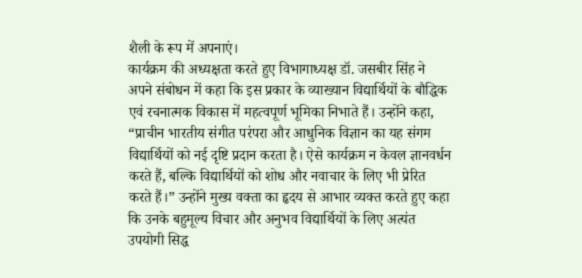शैली के रूप में अपनाएं।
कार्यक्रम की अध्यक्षता करते हुए विभागाध्यक्ष डॉ. जसबीर सिंह ने अपने संबोधन में कहा कि इस प्रकार के व्याख्यान विद्यार्थियों के बौद्धिक एवं रचनात्मक विकास में महत्वपूर्ण भूमिका निभाते हैं। उन्होंने कहा, “प्राचीन भारतीय संगीत परंपरा और आधुनिक विज्ञान का यह संगम विद्यार्थियों को नई दृष्टि प्रदान करता है। ऐसे कार्यक्रम न केवल ज्ञानवर्धन करते हैं, बल्कि विद्यार्थियों को शोध और नवाचार के लिए भी प्रेरित करते हैं।” उन्होंने मुख्य वक्ता का हृदय से आभार व्यक्त करते हुए कहा कि उनके बहुमूल्य विचार और अनुभव विद्यार्थियों के लिए अत्यंत उपयोगी सिद्ध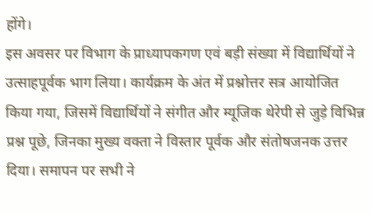होंगे।
इस अवसर पर विभाग के प्राध्यापकगण एवं बड़ी संख्या में विद्यार्थियों ने उत्साहपूर्वक भाग लिया। कार्यक्रम के अंत में प्रश्नोत्तर सत्र आयोजित किया गया, जिसमें विद्यार्थियों ने संगीत और म्यूजिक थेरेपी से जुड़े विभिन्न प्रश्न पूछे, जिनका मुख्य वक्ता ने विस्तार पूर्वक और संतोषजनक उत्तर दिया। समापन पर सभी ने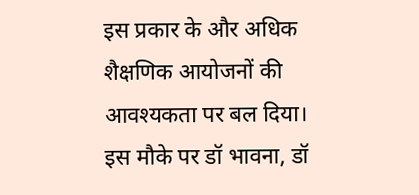इस प्रकार के और अधिक शैक्षणिक आयोजनों की आवश्यकता पर बल दिया।
इस मौके पर डॉ भावना, डॉ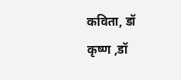कविता, डॉ कृष्ण ,डॉ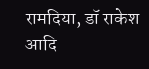रामदिया, डॉ राकेश आदि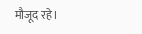मौजूद रहे।